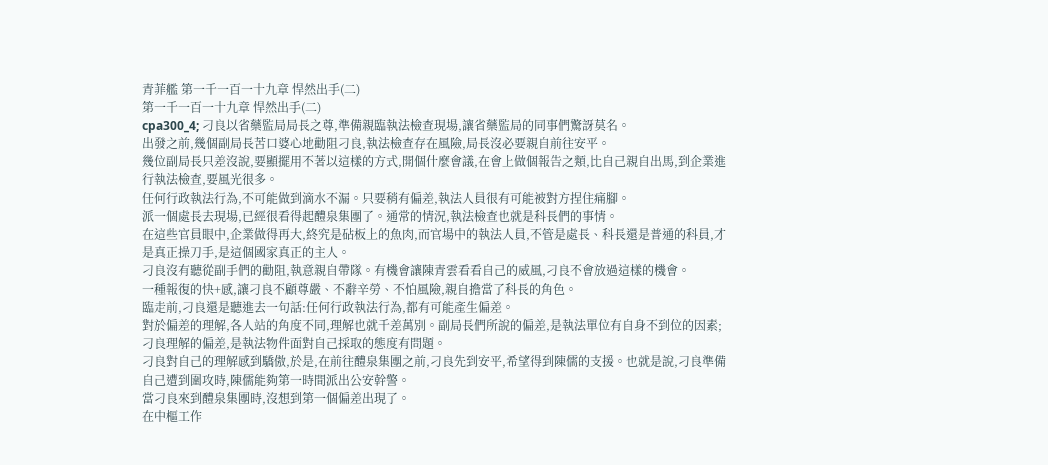青菲艦 第一千一百一十九章 悍然出手(二)
第一千一百一十九章 悍然出手(二)
cpa300_4; 刁良以省藥監局局長之尊,準備親臨執法檢查現場,讓省藥監局的同事們驚訝莫名。
出發之前,幾個副局長苦口婆心地勸阻刁良,執法檢查存在風險,局長沒必要親自前往安平。
幾位副局長只差沒說,要顯擺用不著以這樣的方式,開個什麼會議,在會上做個報告之類,比自己親自出馬,到企業進行執法檢查,要風光很多。
任何行政執法行為,不可能做到滴水不漏。只要稍有偏差,執法人員很有可能被對方捏住痛腳。
派一個處長去現場,已經很看得起醴泉集團了。通常的情況,執法檢查也就是科長們的事情。
在這些官員眼中,企業做得再大,終究是砧板上的魚肉,而官場中的執法人員,不管是處長、科長還是普通的科員,才是真正操刀手,是這個國家真正的主人。
刁良沒有聽從副手們的勸阻,執意親自帶隊。有機會讓陳青雲看看自己的威風,刁良不會放過這樣的機會。
一種報復的快+感,讓刁良不顧尊嚴、不辭辛勞、不怕風險,親自擔當了科長的角色。
臨走前,刁良還是聽進去一句話:任何行政執法行為,都有可能產生偏差。
對於偏差的理解,各人站的角度不同,理解也就千差萬別。副局長們所說的偏差,是執法單位有自身不到位的因素;刁良理解的偏差,是執法物件面對自己採取的態度有問題。
刁良對自己的理解感到驕傲,於是,在前往醴泉集團之前,刁良先到安平,希望得到陳儒的支援。也就是說,刁良準備自己遭到圍攻時,陳儒能夠第一時間派出公安幹警。
當刁良來到醴泉集團時,沒想到第一個偏差出現了。
在中樞工作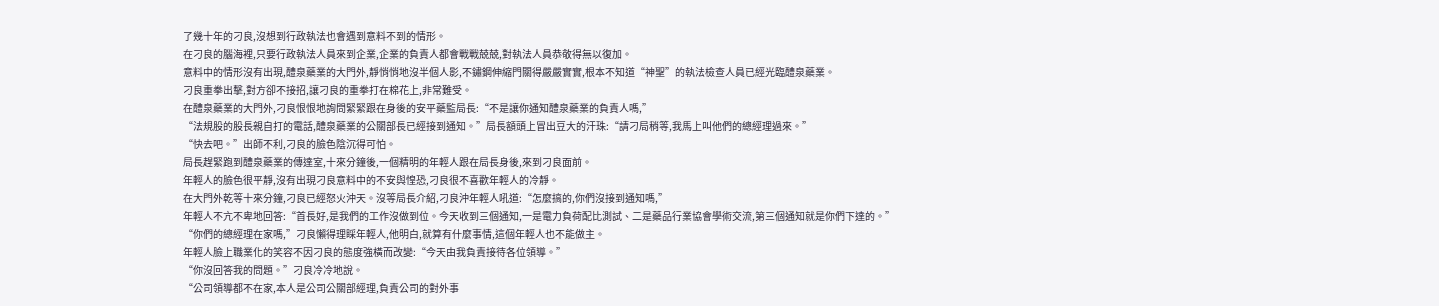了幾十年的刁良,沒想到行政執法也會遇到意料不到的情形。
在刁良的腦海裡,只要行政執法人員來到企業,企業的負責人都會戰戰兢兢,對執法人員恭敬得無以復加。
意料中的情形沒有出現,醴泉藥業的大門外,靜悄悄地沒半個人影,不鏽鋼伸縮門關得嚴嚴實實,根本不知道“神聖”的執法檢查人員已經光臨醴泉藥業。
刁良重拳出擊,對方卻不接招,讓刁良的重拳打在棉花上,非常難受。
在醴泉藥業的大門外,刁良恨恨地詢問緊緊跟在身後的安平藥監局長:“不是讓你通知醴泉藥業的負責人嗎,”
“法規股的股長親自打的電話,醴泉藥業的公關部長已經接到通知。”局長額頭上冒出豆大的汗珠:“請刁局稍等,我馬上叫他們的總經理過來。”
“快去吧。”出師不利,刁良的臉色陰沉得可怕。
局長趕緊跑到醴泉藥業的傳達室,十來分鐘後,一個精明的年輕人跟在局長身後,來到刁良面前。
年輕人的臉色很平靜,沒有出現刁良意料中的不安與惶恐,刁良很不喜歡年輕人的冷靜。
在大門外乾等十來分鐘,刁良已經怒火沖天。沒等局長介紹,刁良沖年輕人吼道:“怎麼搞的,你們沒接到通知嗎,”
年輕人不亢不卑地回答:“首長好,是我們的工作沒做到位。今天收到三個通知,一是電力負荷配比測試、二是藥品行業協會學術交流,第三個通知就是你們下達的。”
“你們的總經理在家嗎,”刁良懶得理睬年輕人,他明白,就算有什麼事情,這個年輕人也不能做主。
年輕人臉上職業化的笑容不因刁良的態度強橫而改變:“今天由我負責接待各位領導。”
“你沒回答我的問題。”刁良冷冷地說。
“公司領導都不在家,本人是公司公關部經理,負責公司的對外事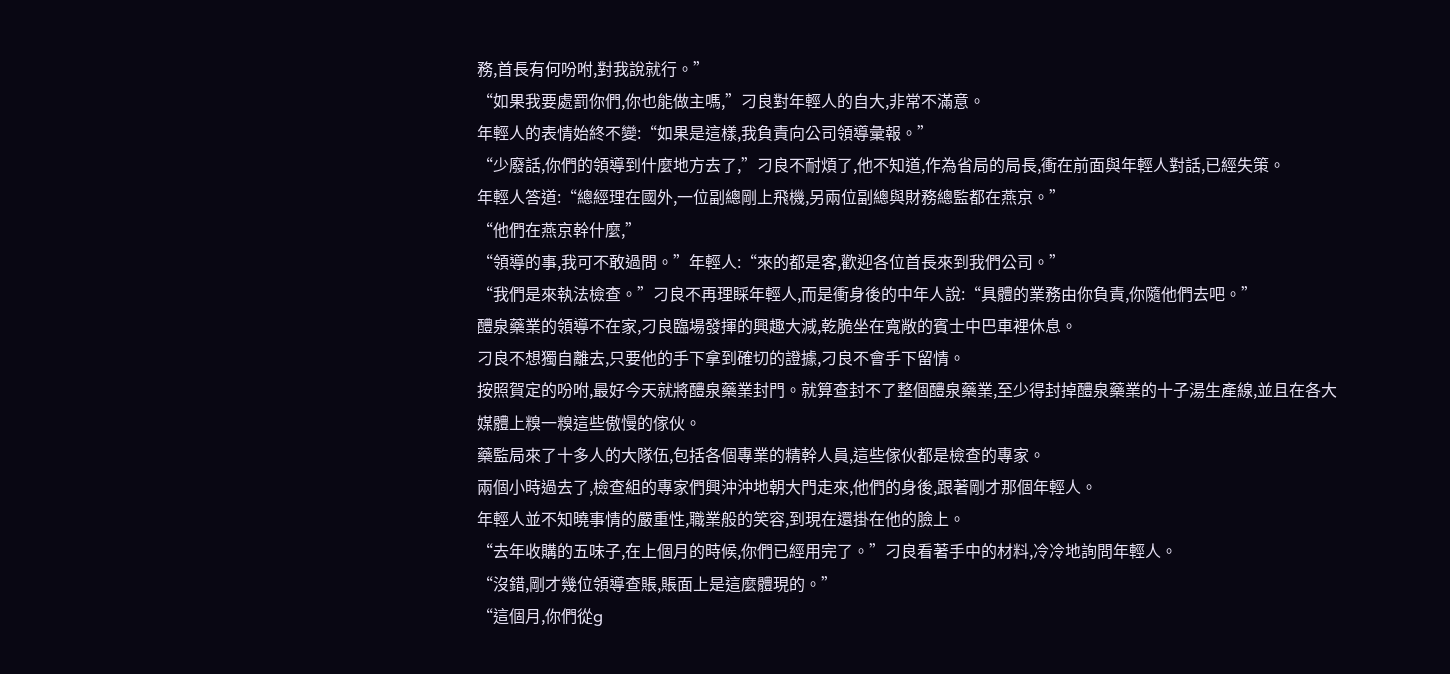務,首長有何吩咐,對我說就行。”
“如果我要處罰你們,你也能做主嗎,”刁良對年輕人的自大,非常不滿意。
年輕人的表情始終不變:“如果是這樣,我負責向公司領導彙報。”
“少廢話,你們的領導到什麼地方去了,”刁良不耐煩了,他不知道,作為省局的局長,衝在前面與年輕人對話,已經失策。
年輕人答道:“總經理在國外,一位副總剛上飛機,另兩位副總與財務總監都在燕京。”
“他們在燕京幹什麼,”
“領導的事,我可不敢過問。”年輕人:“來的都是客,歡迎各位首長來到我們公司。”
“我們是來執法檢查。”刁良不再理睬年輕人,而是衝身後的中年人說:“具體的業務由你負責,你隨他們去吧。”
醴泉藥業的領導不在家,刁良臨場發揮的興趣大減,乾脆坐在寬敞的賓士中巴車裡休息。
刁良不想獨自離去,只要他的手下拿到確切的證據,刁良不會手下留情。
按照賀定的吩咐,最好今天就將醴泉藥業封門。就算查封不了整個醴泉藥業,至少得封掉醴泉藥業的十子湯生產線,並且在各大媒體上糗一糗這些傲慢的傢伙。
藥監局來了十多人的大隊伍,包括各個專業的精幹人員,這些傢伙都是檢查的專家。
兩個小時過去了,檢查組的專家們興沖沖地朝大門走來,他們的身後,跟著剛才那個年輕人。
年輕人並不知曉事情的嚴重性,職業般的笑容,到現在還掛在他的臉上。
“去年收購的五味子,在上個月的時候,你們已經用完了。”刁良看著手中的材料,冷冷地詢問年輕人。
“沒錯,剛才幾位領導查賬,賬面上是這麼體現的。”
“這個月,你們從g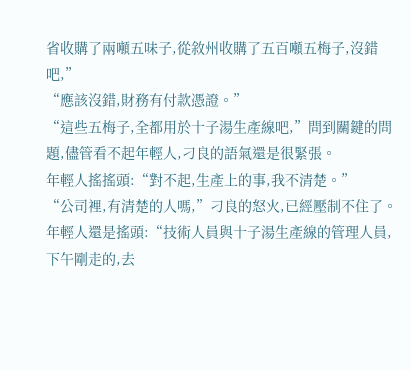省收購了兩噸五味子,從敘州收購了五百噸五梅子,沒錯吧,”
“應該沒錯,財務有付款憑證。”
“這些五梅子,全都用於十子湯生產線吧,”問到關鍵的問題,儘管看不起年輕人,刁良的語氣還是很緊張。
年輕人搖搖頭:“對不起,生產上的事,我不清楚。”
“公司裡,有清楚的人嗎,”刁良的怒火,已經壓制不住了。
年輕人還是搖頭:“技術人員與十子湯生產線的管理人員,下午剛走的,去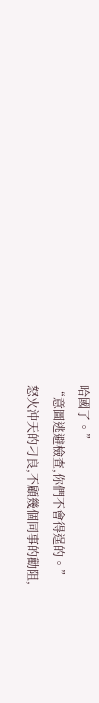哈國了。”
“意圖逃避檢查,你們不會得逞的。”
怒火沖天的刁良,不顧幾個同事的勸阻,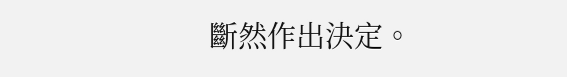斷然作出決定。